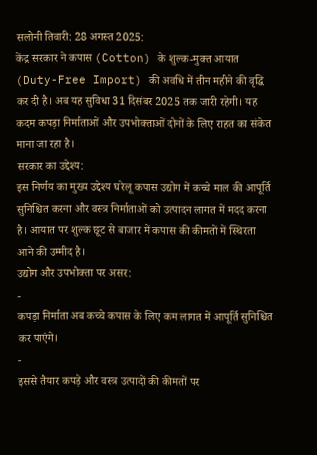सलोनी तिवारी: 28 अगस्त 2025:
केंद्र सरकार ने कपास (Cotton) के शुल्क-मुक्त आयात (Duty-Free Import) की अवधि में तीन महीने की वृद्धि कर दी है। अब यह सुविधा 31 दिसंबर 2025 तक जारी रहेगी। यह कदम कपड़ा निर्माताओं और उपभोक्ताओं दोनों के लिए राहत का संकेत माना जा रहा है।
सरकार का उद्देश्य:
इस निर्णय का मुख्य उद्देश्य घरेलू कपास उद्योग में कच्चे माल की आपूर्ति सुनिश्चित करना और वस्त्र निर्माताओं को उत्पादन लागत में मदद करना है। आयात पर शुल्क छूट से बाजार में कपास की कीमतों में स्थिरता आने की उम्मीद है।
उद्योग और उपभोक्ता पर असर:
-
कपड़ा निर्माता अब कच्चे कपास के लिए कम लागत में आपूर्ति सुनिश्चित कर पाएंगे।
-
इससे तैयार कपड़े और वस्त्र उत्पादों की कीमतों पर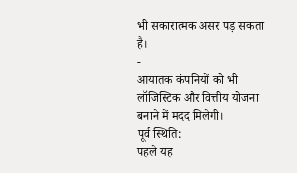भी सकारात्मक असर पड़ सकता है।
-
आयातक कंपनियों को भी लॉजिस्टिक और वित्तीय योजना बनाने में मदद मिलेगी।
पूर्व स्थिति:
पहले यह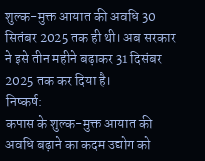शुल्क-मुक्त आयात की अवधि 30 सितंबर 2025 तक ही थी। अब सरकार ने इसे तीन महीने बढ़ाकर 31 दिसंबर 2025 तक कर दिया है।
निष्कर्ष:
कपास के शुल्क-मुक्त आयात की अवधि बढ़ाने का कदम उद्योग को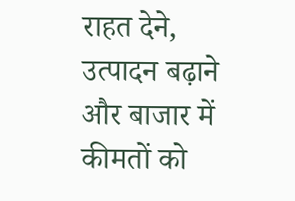राहत देने, उत्पादन बढ़ाने और बाजार में कीमतों को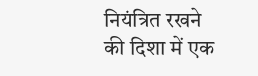नियंत्रित रखने की दिशा में एक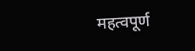महत्वपूर्ण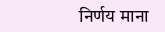निर्णय माना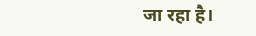जा रहा है।